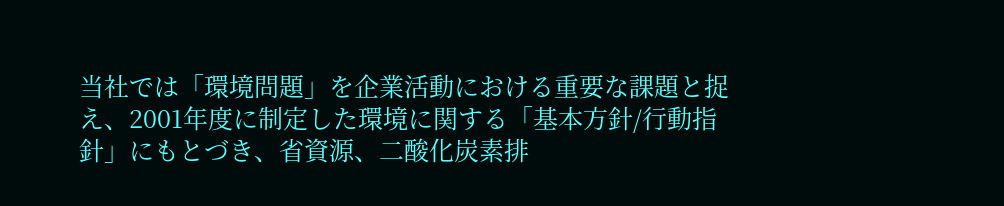当社では「環境問題」を企業活動における重要な課題と捉え、2001年度に制定した環境に関する「基本方針/行動指針」にもとづき、省資源、二酸化炭素排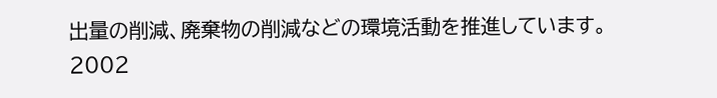出量の削減、廃棄物の削減などの環境活動を推進しています。
2002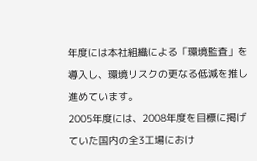年度には本社組織による「環境監査」を導入し、環境リスクの更なる低減を推し進めています。
2005年度には、2008年度を目標に掲げていた国内の全3工場におけ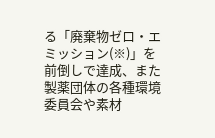る「廃棄物ゼロ・エミッション(※)」を前倒しで達成、また製薬団体の各種環境委員会や素材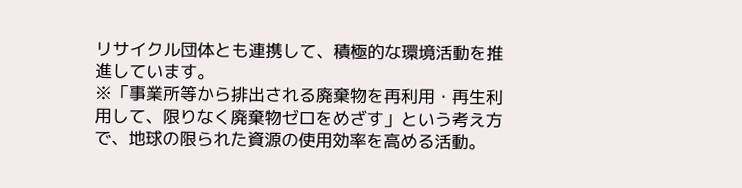リサイクル団体とも連携して、積極的な環境活動を推進しています。
※「事業所等から排出される廃棄物を再利用・再生利用して、限りなく廃棄物ゼロをめざす」という考え方で、地球の限られた資源の使用効率を高める活動。